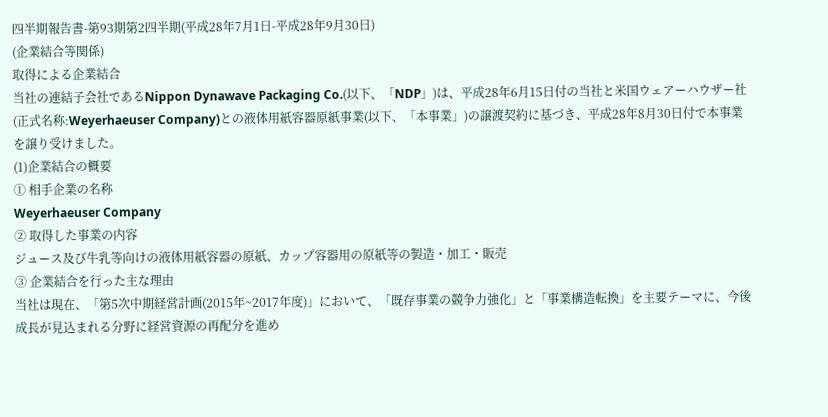四半期報告書-第93期第2四半期(平成28年7月1日-平成28年9月30日)
(企業結合等関係)
取得による企業結合
当社の連結子会社であるNippon Dynawave Packaging Co.(以下、「NDP」)は、平成28年6月15日付の当社と米国ウェアーハウザー社(正式名称:Weyerhaeuser Company)との液体用紙容器原紙事業(以下、「本事業」)の譲渡契約に基づき、平成28年8月30日付で本事業を譲り受けました。
(1)企業結合の概要
① 相手企業の名称
Weyerhaeuser Company
② 取得した事業の内容
ジュース及び牛乳等向けの液体用紙容器の原紙、カップ容器用の原紙等の製造・加工・販売
③ 企業結合を行った主な理由
当社は現在、「第5次中期経営計画(2015年~2017年度)」において、「既存事業の競争力強化」と「事業構造転換」を主要テーマに、今後成長が見込まれる分野に経営資源の再配分を進め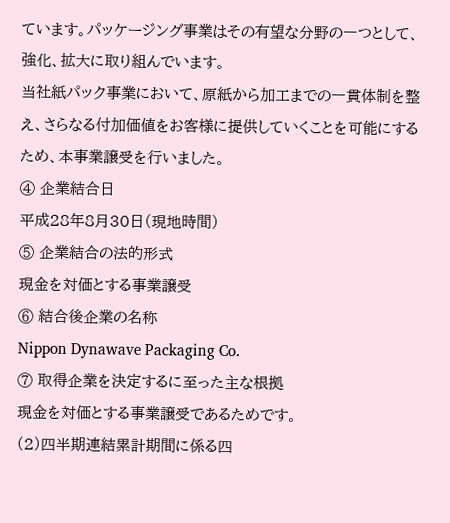ています。パッケージング事業はその有望な分野の一つとして、強化、拡大に取り組んでいます。
当社紙パック事業において、原紙から加工までの一貫体制を整え、さらなる付加価値をお客様に提供していくことを可能にするため、本事業譲受を行いました。
④ 企業結合日
平成28年8月30日(現地時間)
⑤ 企業結合の法的形式
現金を対価とする事業譲受
⑥ 結合後企業の名称
Nippon Dynawave Packaging Co.
⑦ 取得企業を決定するに至った主な根拠
現金を対価とする事業譲受であるためです。
(2)四半期連結累計期間に係る四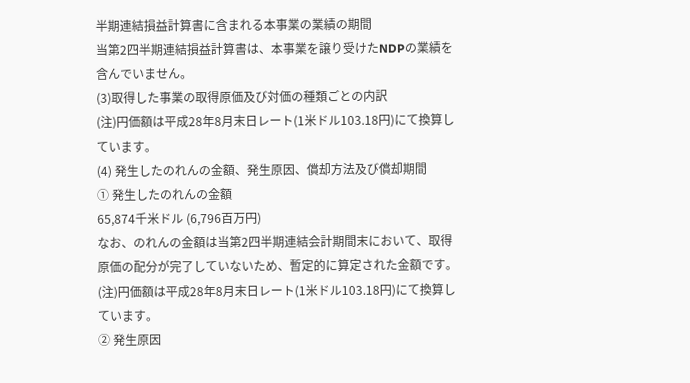半期連結損益計算書に含まれる本事業の業績の期間
当第2四半期連結損益計算書は、本事業を譲り受けたNDPの業績を含んでいません。
(3)取得した事業の取得原価及び対価の種類ごとの内訳
(注)円価額は平成28年8月末日レート(1米ドル103.18円)にて換算しています。
(4) 発生したのれんの金額、発生原因、償却方法及び償却期間
① 発生したのれんの金額
65,874千米ドル (6,796百万円)
なお、のれんの金額は当第2四半期連結会計期間末において、取得原価の配分が完了していないため、暫定的に算定された金額です。
(注)円価額は平成28年8月末日レート(1米ドル103.18円)にて換算しています。
② 発生原因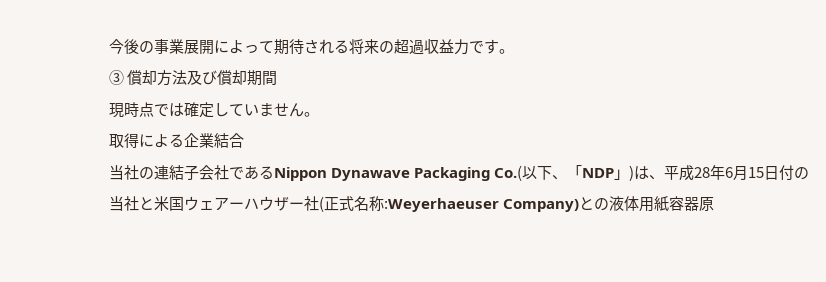今後の事業展開によって期待される将来の超過収益力です。
③ 償却方法及び償却期間
現時点では確定していません。
取得による企業結合
当社の連結子会社であるNippon Dynawave Packaging Co.(以下、「NDP」)は、平成28年6月15日付の当社と米国ウェアーハウザー社(正式名称:Weyerhaeuser Company)との液体用紙容器原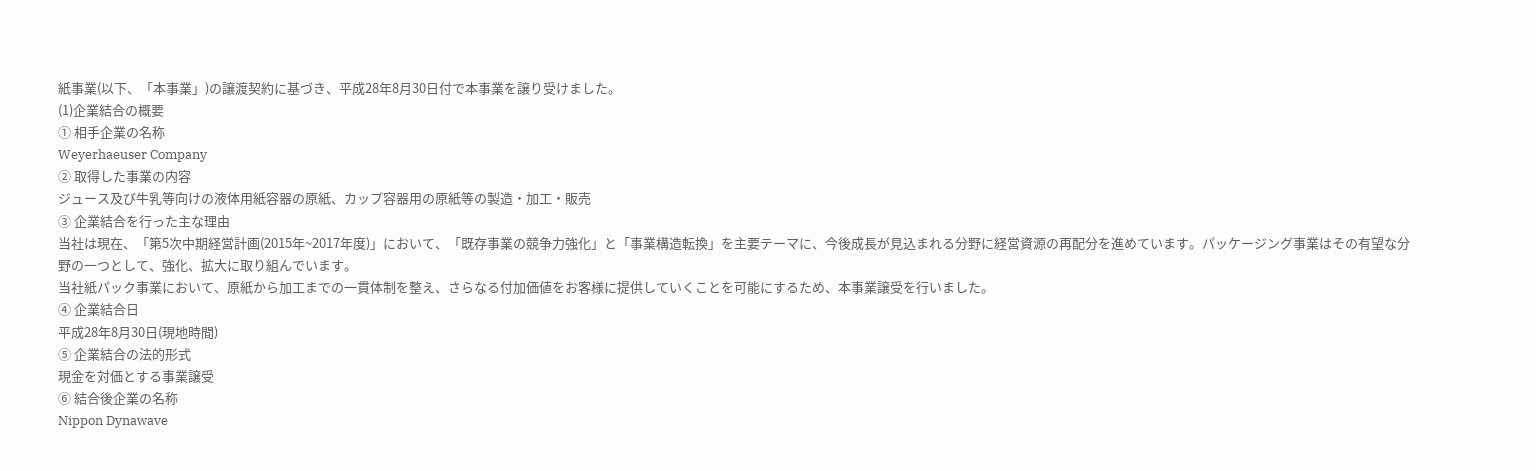紙事業(以下、「本事業」)の譲渡契約に基づき、平成28年8月30日付で本事業を譲り受けました。
(1)企業結合の概要
① 相手企業の名称
Weyerhaeuser Company
② 取得した事業の内容
ジュース及び牛乳等向けの液体用紙容器の原紙、カップ容器用の原紙等の製造・加工・販売
③ 企業結合を行った主な理由
当社は現在、「第5次中期経営計画(2015年~2017年度)」において、「既存事業の競争力強化」と「事業構造転換」を主要テーマに、今後成長が見込まれる分野に経営資源の再配分を進めています。パッケージング事業はその有望な分野の一つとして、強化、拡大に取り組んでいます。
当社紙パック事業において、原紙から加工までの一貫体制を整え、さらなる付加価値をお客様に提供していくことを可能にするため、本事業譲受を行いました。
④ 企業結合日
平成28年8月30日(現地時間)
⑤ 企業結合の法的形式
現金を対価とする事業譲受
⑥ 結合後企業の名称
Nippon Dynawave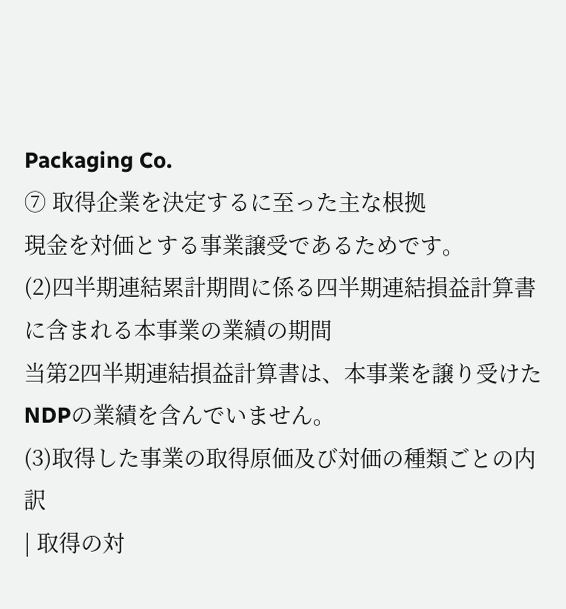Packaging Co.
⑦ 取得企業を決定するに至った主な根拠
現金を対価とする事業譲受であるためです。
(2)四半期連結累計期間に係る四半期連結損益計算書に含まれる本事業の業績の期間
当第2四半期連結損益計算書は、本事業を譲り受けたNDPの業績を含んでいません。
(3)取得した事業の取得原価及び対価の種類ごとの内訳
| 取得の対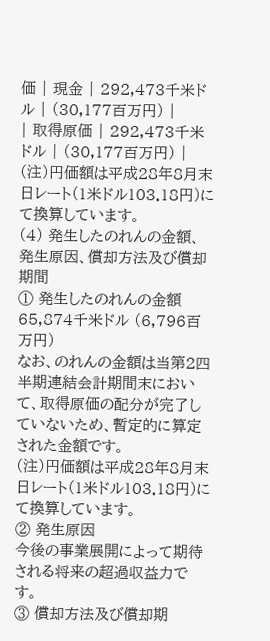価 | 現金 | 292,473千米ドル | (30,177百万円) |
| 取得原価 | 292,473千米ドル | (30,177百万円) |
(注)円価額は平成28年8月末日レート(1米ドル103.18円)にて換算しています。
(4) 発生したのれんの金額、発生原因、償却方法及び償却期間
① 発生したのれんの金額
65,874千米ドル (6,796百万円)
なお、のれんの金額は当第2四半期連結会計期間末において、取得原価の配分が完了していないため、暫定的に算定された金額です。
(注)円価額は平成28年8月末日レート(1米ドル103.18円)にて換算しています。
② 発生原因
今後の事業展開によって期待される将来の超過収益力です。
③ 償却方法及び償却期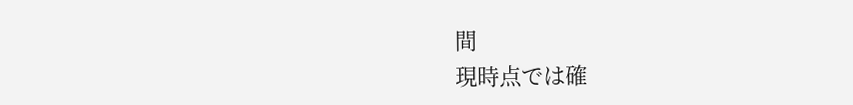間
現時点では確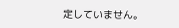定していません。